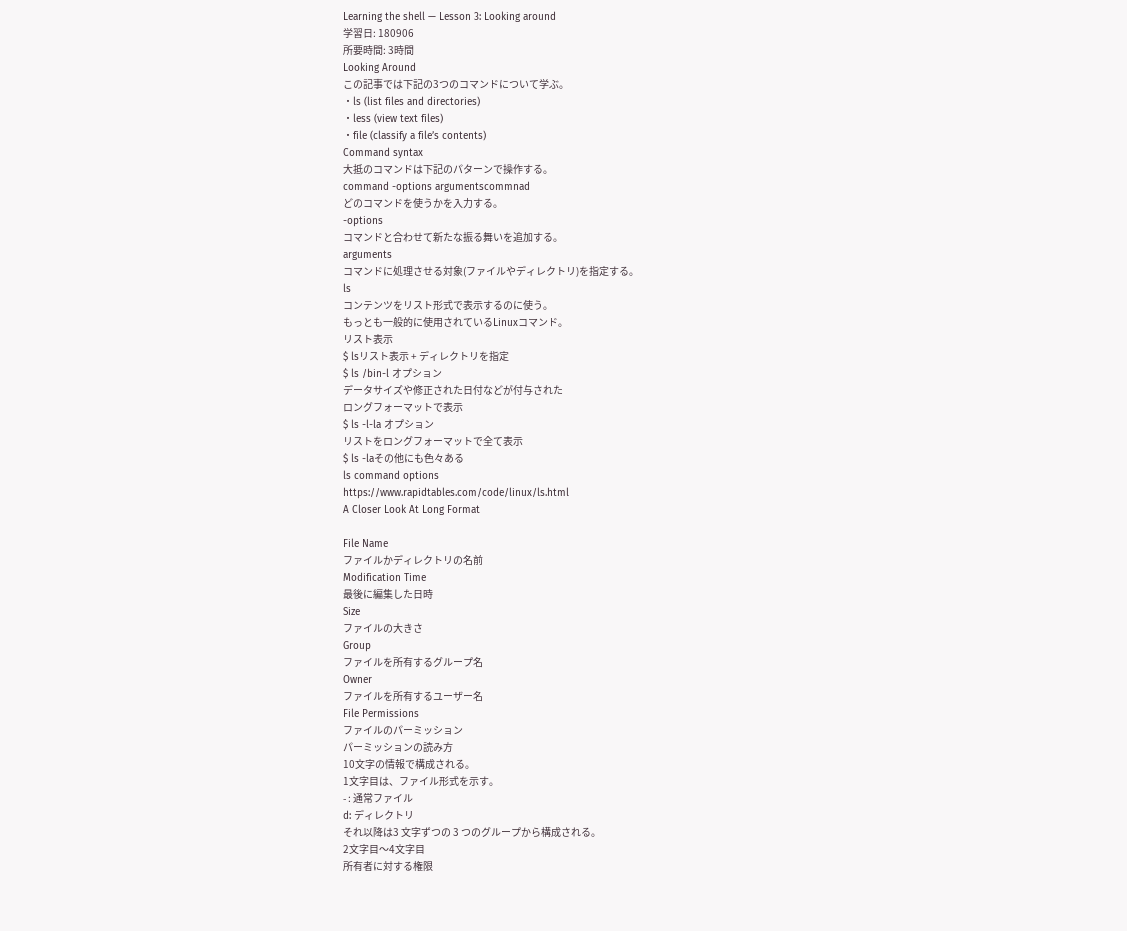Learning the shell — Lesson 3: Looking around
学習日: 180906
所要時間: 3時間
Looking Around
この記事では下記の3つのコマンドについて学ぶ。
・ls (list files and directories)
・less (view text files)
・file (classify a file’s contents)
Command syntax
大抵のコマンドは下記のパターンで操作する。
command -options argumentscommnad
どのコマンドを使うかを入力する。
-options
コマンドと合わせて新たな振る舞いを追加する。
arguments
コマンドに処理させる対象(ファイルやディレクトリ)を指定する。
ls
コンテンツをリスト形式で表示するのに使う。
もっとも一般的に使用されているLinuxコマンド。
リスト表示
$ lsリスト表示 + ディレクトリを指定
$ ls /bin-l オプション
データサイズや修正された日付などが付与された
ロングフォーマットで表示
$ ls -l-la オプション
リストをロングフォーマットで全て表示
$ ls -laその他にも色々ある
ls command options
https://www.rapidtables.com/code/linux/ls.html
A Closer Look At Long Format

File Name
ファイルかディレクトリの名前
Modification Time
最後に編集した日時
Size
ファイルの大きさ
Group
ファイルを所有するグループ名
Owner
ファイルを所有するユーザー名
File Permissions
ファイルのパーミッション
パーミッションの読み方
10文字の情報で構成される。
1文字目は、ファイル形式を示す。
- : 通常ファイル
d: ディレクトリ
それ以降は3 文字ずつの 3 つのグループから構成される。
2文字目〜4文字目
所有者に対する権限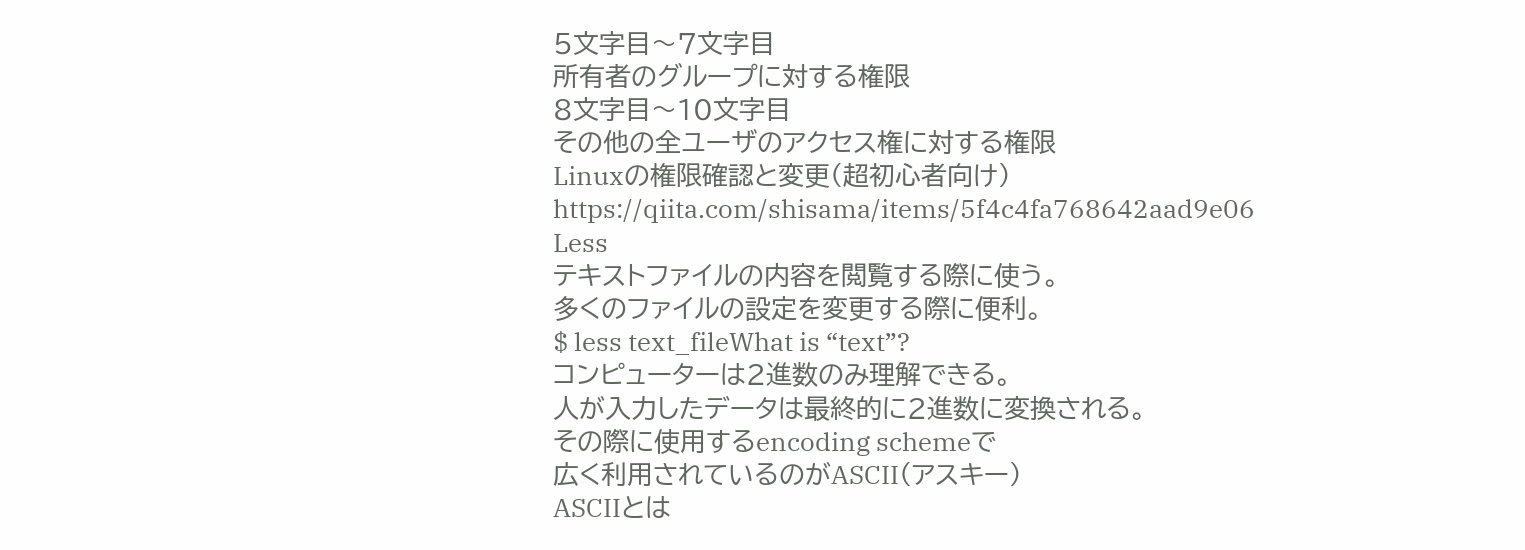5文字目〜7文字目
所有者のグループに対する権限
8文字目〜10文字目
その他の全ユーザのアクセス権に対する権限
Linuxの権限確認と変更(超初心者向け)
https://qiita.com/shisama/items/5f4c4fa768642aad9e06
Less
テキストファイルの内容を閲覧する際に使う。
多くのファイルの設定を変更する際に便利。
$ less text_fileWhat is “text”?
コンピューターは2進数のみ理解できる。
人が入力したデータは最終的に2進数に変換される。
その際に使用するencoding schemeで
広く利用されているのがASCII(アスキー)
ASCIIとは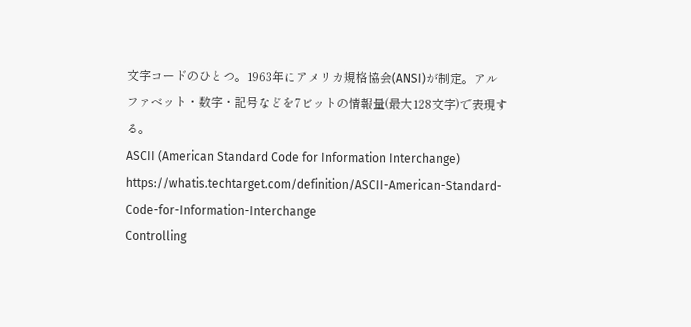文字コードのひとつ。1963年にアメリカ規格協会(ANSI)が制定。アルファベット・数字・記号などを7ビットの情報量(最大128文字)で表現する。
ASCII (American Standard Code for Information Interchange)
https://whatis.techtarget.com/definition/ASCII-American-Standard-Code-for-Information-Interchange
Controlling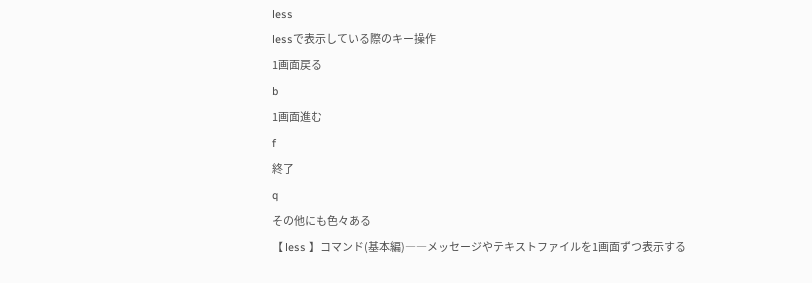less
lessで表示している際のキー操作
1画面戻る
b
1画面進む
f
終了
q
その他にも色々ある
【 less 】コマンド(基本編)――メッセージやテキストファイルを1画面ずつ表示する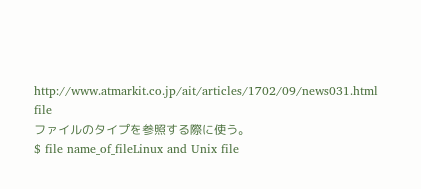http://www.atmarkit.co.jp/ait/articles/1702/09/news031.html
file
ファイルのタイプを参照する際に使う。
$ file name_of_fileLinux and Unix file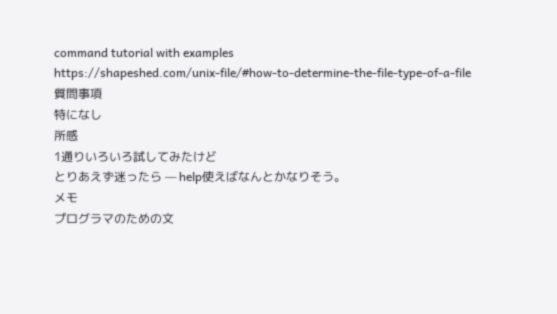command tutorial with examples
https://shapeshed.com/unix-file/#how-to-determine-the-file-type-of-a-file
質問事項
特になし
所感
1通りいろいろ試してみたけど
とりあえず迷ったら — help使えばなんとかなりそう。
メモ
プログラマのための文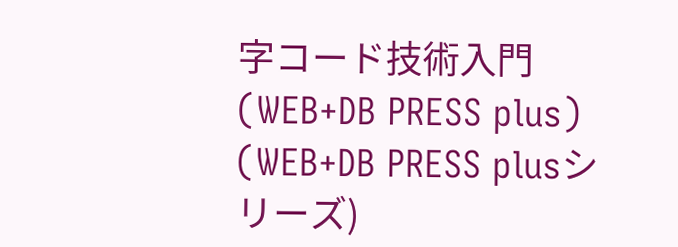字コード技術入門 (WEB+DB PRESS plus) (WEB+DB PRESS plusシリーズ)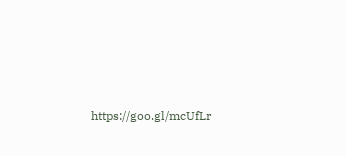https://goo.gl/mcUfLr